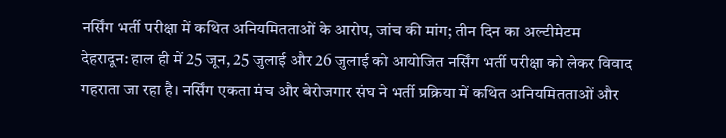नर्सिंग भर्ती परीक्षा में कथित अनियमितताओं के आरोप, जांच की मांग; तीन दिन का अल्टीमेटम
देहरादून: हाल ही में 25 जून, 25 जुलाई और 26 जुलाई को आयोजित नर्सिंग भर्ती परीक्षा को लेकर विवाद गहराता जा रहा है। नर्सिंग एकता मंच और बेरोजगार संघ ने भर्ती प्रक्रिया में कथित अनियमितताओं और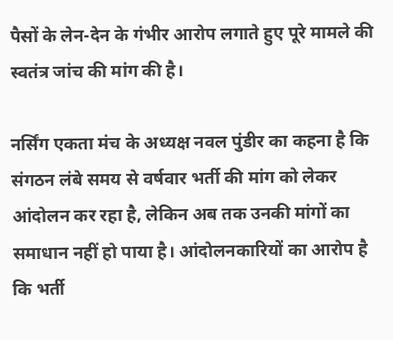पैसों के लेन-देन के गंभीर आरोप लगाते हुए पूरे मामले की स्वतंत्र जांच की मांग की है।

नर्सिंग एकता मंच के अध्यक्ष नवल पुंडीर का कहना है कि संगठन लंबे समय से वर्षवार भर्ती की मांग को लेकर आंदोलन कर रहा है, लेकिन अब तक उनकी मांगों का समाधान नहीं हो पाया है। आंदोलनकारियों का आरोप है कि भर्ती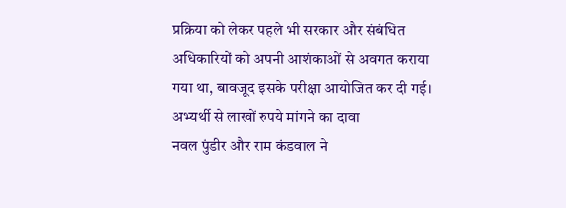प्रक्रिया को लेकर पहले भी सरकार और संबंधित अधिकारियों को अपनी आशंकाओं से अवगत कराया गया था, बावजूद इसके परीक्षा आयोजित कर दी गई।
अभ्यर्थी से लाखों रुपये मांगने का दावा
नवल पुंडीर और राम कंडवाल ने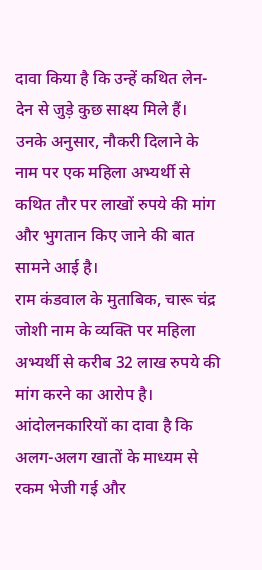दावा किया है कि उन्हें कथित लेन-देन से जुड़े कुछ साक्ष्य मिले हैं। उनके अनुसार, नौकरी दिलाने के नाम पर एक महिला अभ्यर्थी से कथित तौर पर लाखों रुपये की मांग और भुगतान किए जाने की बात सामने आई है।
राम कंडवाल के मुताबिक, चारू चंद्र जोशी नाम के व्यक्ति पर महिला अभ्यर्थी से करीब 32 लाख रुपये की मांग करने का आरोप है। आंदोलनकारियों का दावा है कि अलग-अलग खातों के माध्यम से रकम भेजी गई और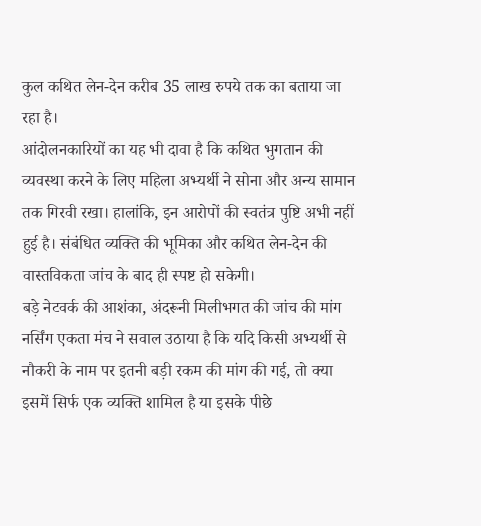कुल कथित लेन-देन करीब 35 लाख रुपये तक का बताया जा रहा है।
आंदोलनकारियों का यह भी दावा है कि कथित भुगतान की व्यवस्था करने के लिए महिला अभ्यर्थी ने सोना और अन्य सामान तक गिरवी रखा। हालांकि, इन आरोपों की स्वतंत्र पुष्टि अभी नहीं हुई है। संबंधित व्यक्ति की भूमिका और कथित लेन-देन की वास्तविकता जांच के बाद ही स्पष्ट हो सकेगी।
बड़े नेटवर्क की आशंका, अंदरूनी मिलीभगत की जांच की मांग
नर्सिंग एकता मंच ने सवाल उठाया है कि यदि किसी अभ्यर्थी से नौकरी के नाम पर इतनी बड़ी रकम की मांग की गई, तो क्या इसमें सिर्फ एक व्यक्ति शामिल है या इसके पीछे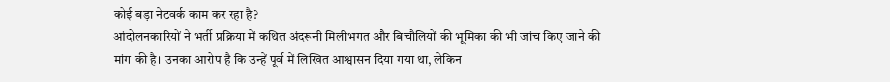कोई बड़ा नेटवर्क काम कर रहा है?
आंदोलनकारियों ने भर्ती प्रक्रिया में कथित अंदरूनी मिलीभगत और बिचौलियों की भूमिका की भी जांच किए जाने की मांग की है। उनका आरोप है कि उन्हें पूर्व में लिखित आश्वासन दिया गया था, लेकिन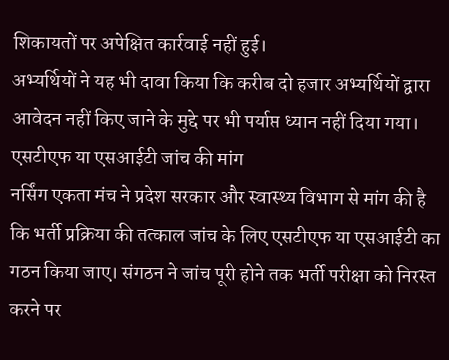शिकायतों पर अपेक्षित कार्रवाई नहीं हुई।
अभ्यर्थियों ने यह भी दावा किया कि करीब दो हजार अभ्यर्थियों द्वारा आवेदन नहीं किए जाने के मुद्दे पर भी पर्याप्त ध्यान नहीं दिया गया।
एसटीएफ या एसआईटी जांच की मांग
नर्सिंग एकता मंच ने प्रदेश सरकार और स्वास्थ्य विभाग से मांग की है कि भर्ती प्रक्रिया की तत्काल जांच के लिए एसटीएफ या एसआईटी का गठन किया जाए। संगठन ने जांच पूरी होने तक भर्ती परीक्षा को निरस्त करने पर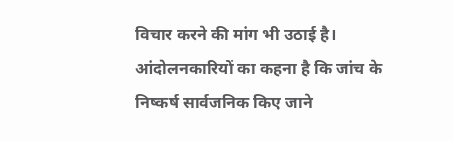विचार करने की मांग भी उठाई है।
आंदोलनकारियों का कहना है कि जांच के निष्कर्ष सार्वजनिक किए जाने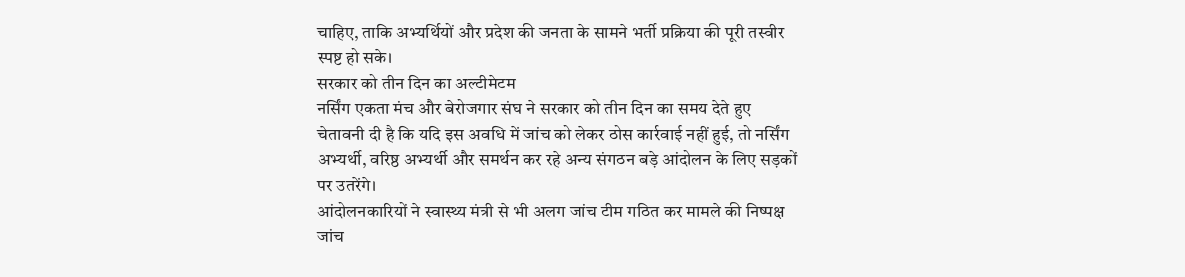चाहिए, ताकि अभ्यर्थियों और प्रदेश की जनता के सामने भर्ती प्रक्रिया की पूरी तस्वीर स्पष्ट हो सके।
सरकार को तीन दिन का अल्टीमेटम
नर्सिंग एकता मंच और बेरोजगार संघ ने सरकार को तीन दिन का समय देते हुए चेतावनी दी है कि यदि इस अवधि में जांच को लेकर ठोस कार्रवाई नहीं हुई, तो नर्सिंग अभ्यर्थी, वरिष्ठ अभ्यर्थी और समर्थन कर रहे अन्य संगठन बड़े आंदोलन के लिए सड़कों पर उतरेंगे।
आंदोलनकारियों ने स्वास्थ्य मंत्री से भी अलग जांच टीम गठित कर मामले की निष्पक्ष जांच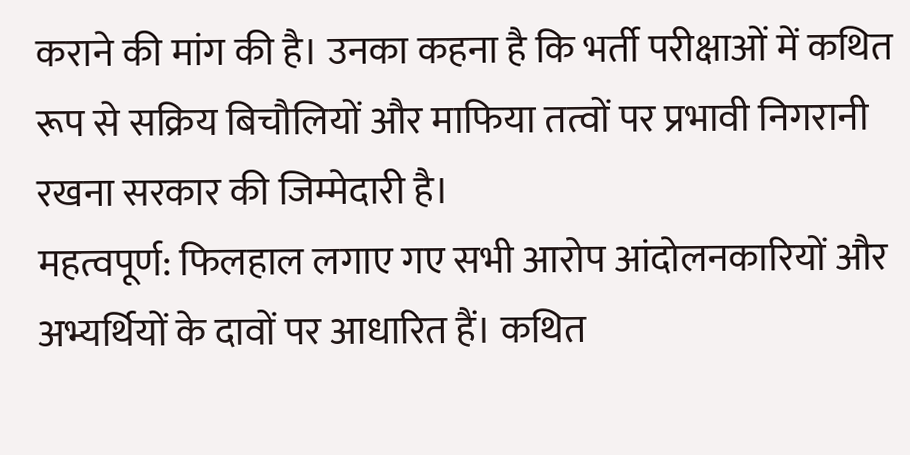कराने की मांग की है। उनका कहना है कि भर्ती परीक्षाओं में कथित रूप से सक्रिय बिचौलियों और माफिया तत्वों पर प्रभावी निगरानी रखना सरकार की जिम्मेदारी है।
महत्वपूर्ण: फिलहाल लगाए गए सभी आरोप आंदोलनकारियों और अभ्यर्थियों के दावों पर आधारित हैं। कथित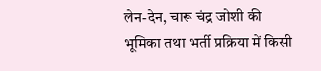लेन-देन, चारू चंद्र जोशी की भूमिका तथा भर्ती प्रक्रिया में किसी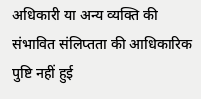अधिकारी या अन्य व्यक्ति की संभावित संलिप्तता की आधिकारिक पुष्टि नहीं हुई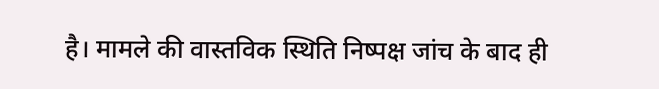है। मामले की वास्तविक स्थिति निष्पक्ष जांच के बाद ही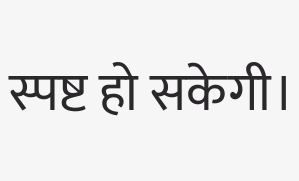स्पष्ट हो सकेगी।